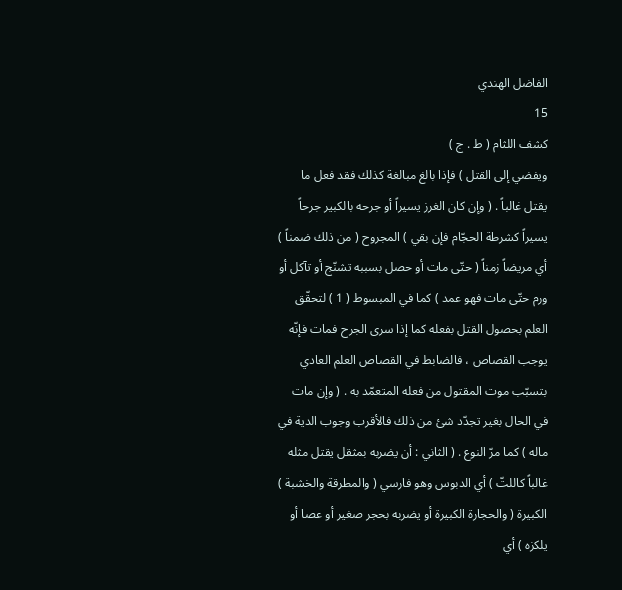الفاضل الهندي
15
كشف اللثام ( ط . ج )
ويفضي إلى القتل ) فإذا بالغ مبالغة كذلك فقد فعل ما يقتل غالباً . ( وإن كان الغرز يسيراً أو جرحه بالكبير جرحاً يسيراً كشرطة الحجّام فإن بقي ) المجروح ( من ذلك ضمناً ) أي مريضاً زمناً ( حتّى مات أو حصل بسببه تشنّج أو تآكل أو ورم حتّى مات فهو عمد ) كما في المبسوط ( 1 ) لتحقّق العلم بحصول القتل بفعله كما إذا سرى الجرح فمات فإنّه يوجب القصاص ، فالضابط في القصاص العلم العادي بتسبّب موت المقتول من فعله المتعمّد به . ( وإن مات في الحال بغير تجدّد شئ من ذلك فالأقرب وجوب الدية في ماله ) كما مرّ النوع . ( الثاني : أن يضربه بمثقل يقتل مثله غالباً كاللتّ ) أي الدبوس وهو فارسي ( والمطرقة والخشبة ) الكبيرة ( والحجارة الكبيرة أو يضربه بحجر صغير أو عصا أو يلكزه ) أي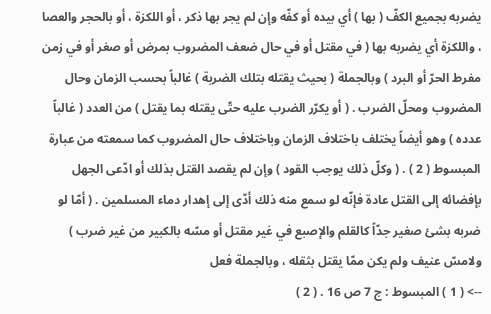يضربه بجميع الكفّ ( بها ) أي بيده أو كفّه وإن لم يجر بها ذكر ، أو اللكزة ، أو بالحجر والعصا ، واللكزة أي يضربه بها ( في مقتل أو في حال ضعف المضروب بمرض أو صغر أو في زمن مفرط الحرّ أو البرد ) وبالجملة ( بحيث يقتله بتلك الضربة ) غالباً بحسب الزمان وحال المضروب ومحلّ الضرب . ( أو يكرّر الضرب عليه حتّى يقتله بما يقتل ) من العدد ( غالباً عدده ) وهو أيضاً يختلف باختلاف الزمان وباختلاف حال المضروب كما سمعته من عبارة المبسوط ( 2 ) . ( وكلّ ذلك يوجب القود ) وإن لم يقصد القتل بذلك أو ادّعى الجهل بإفضائه إلى القتل عادة فإنّه لو سمع منه ذلك أدّى إلى إهدار دماء المسلمين . ( أمّا لو ضربه بشئ صغير جدّاً كالقلم والإصبع في غير مقتل أو مسّه بالكبير من غير ضرب ) ولامسّ عنيف ولم يكن ممّا يقتل بثقله ، وبالجملة فعل
--> ( 1 ) المبسوط : ج 7 ص 16 . ( 2 )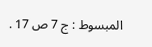المبسوط : ج 7 ص 17 .